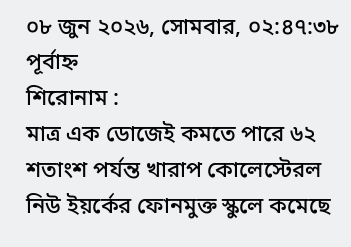০৮ জুন ২০২৬, সোমবার, ০২:৪৭:৩৮ পূর্বাহ্ন
শিরোনাম :
মাত্র এক ডোজেই কমতে পারে ৬২ শতাংশ পর্যন্ত খারাপ কোলেস্টেরল নিউ ইয়র্কের ফোনমুক্ত স্কুলে কমেছে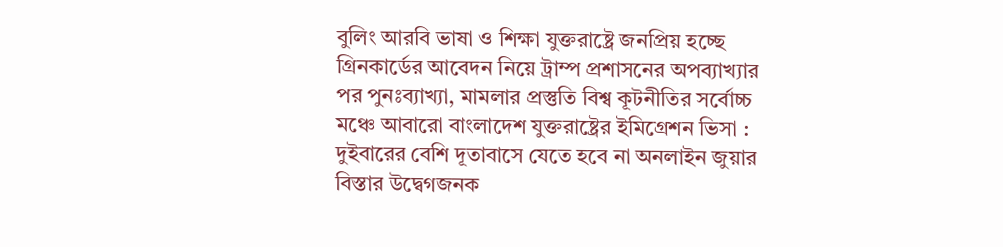বুলিং আরবি ভাষা ও শিক্ষা যুক্তরাষ্ট্রে জনপ্রিয় হচ্ছে গ্রিনকার্ডের আবেদন নিয়ে ট্রাম্প প্রশাসনের অপব্যাখ্যার পর পুনঃব্যাখ্যা, মামলার প্রস্তুতি বিশ্ব কূটনীতির সর্বোচ্চ মঞ্চে আবারো বাংলাদেশ যুক্তরাষ্ট্রের ইমিগ্রেশন ভিসা : দুইবারের বেশি দূতাবাসে যেতে হবে না অনলাইন জুয়ার বিস্তার উদ্বেগজনক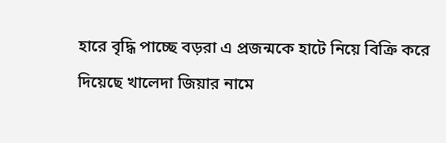হারে বৃদ্ধি পাচ্ছে বড়রা এ প্রজন্মকে হাটে নিয়ে বিক্রি করে দিয়েছে খালেদা জিয়ার নামে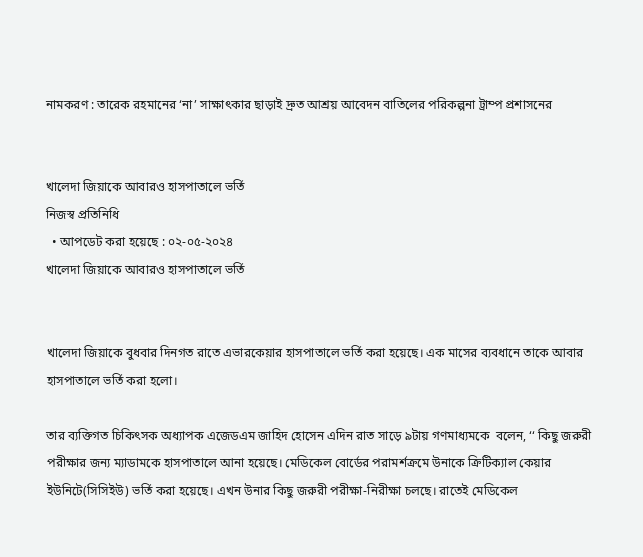নামকরণ : তারেক রহমানের ‘না’ সাক্ষাৎকার ছাড়াই দ্রুত আশ্রয় আবেদন বাতিলের পরিকল্পনা ট্রাম্প প্রশাসনের


খালেদা জিয়াকে আবারও হাসপাতালে ভর্তি
নিজস্ব প্রতিনিধি
  • আপডেট করা হয়েছে : ০২-০৫-২০২৪
খালেদা জিয়াকে আবারও হাসপাতালে ভর্তি


খালেদা জিয়াকে বুধবার দিনগত রাতে এভারকেয়ার হাসপাতালে ভর্তি করা হয়েছে। এক মাসের ব্যবধানে তাকে আবার হাসপাতালে ভর্তি করা হলো।

তার ব্যক্তিগত চিকিৎসক অধ্যাপক এজেডএম জাহিদ হোসেন এদিন রাত সাড়ে ৯টায় গণমাধ্যমকে  বলেন, ‘‘ কিছু জরুরী পরীক্ষার জন্য ম্যাডামকে হাসপাতালে আনা হয়েছে। মেডিকেল বোর্ডের পরামর্শক্রমে উনাকে ক্রিটিক্যাল কেয়ার ইউনিটে(সিসিইউ) ভর্তি করা হয়েছে। এখন উনার কিছু জরুরী পরীক্ষা-নিরীক্ষা চলছে। রাতেই মেডিকেল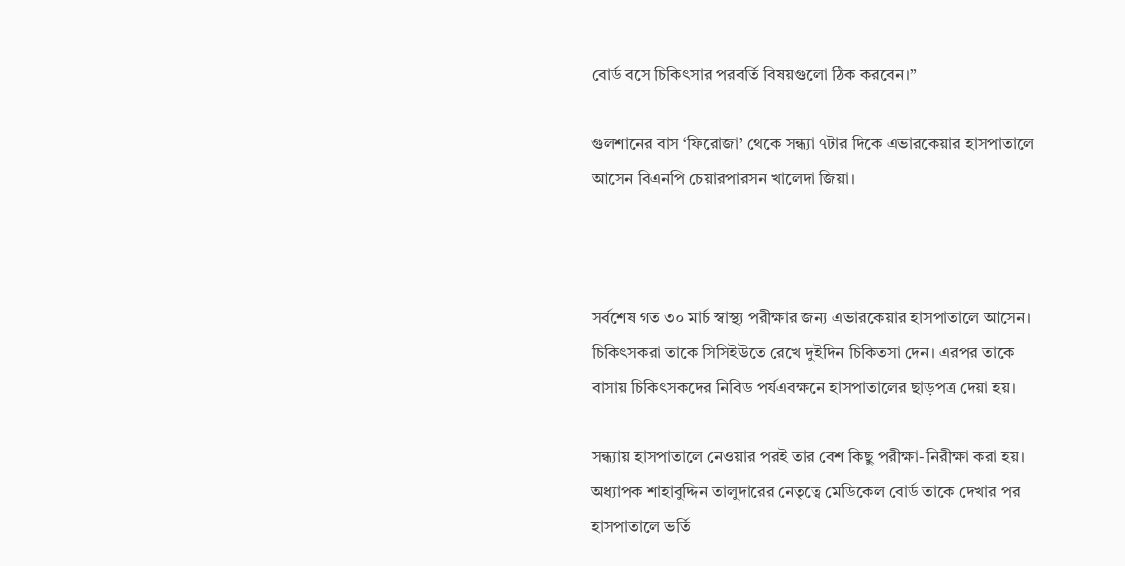বোর্ড বসে চিকিৎসার পরবর্তি বিষয়গুলো ঠিক করবেন।”

গুলশানের বাস ‘ফিরোজা’ থেকে সন্ধ্যা ৭টার দিকে এভারকেয়ার হাসপাতালে আসেন বিএনপি চেয়ারপারসন খালেদা জিয়া।



সর্বশেষ গত ৩০ মার্চ স্বাস্থ্য পরীক্ষার জন্য এভারকেয়ার হাসপাতালে আসেন। চিকিৎসকরা তাকে সিসিইউতে রেখে দুইদিন চিকিতসা দেন। এরপর তাকে বাসায় চিকিৎসকদের নিবিড পর্যএবক্ষনে হাসপাতালের ছাড়পত্র দেয়া হয়।

সন্ধ্যায় হাসপাতালে নেওয়ার পরই তার বেশ কিছু পরীক্ষা-নিরীক্ষা করা হয়। অধ্যাপক শাহাবুদ্দিন তালুদারের নেতৃত্বে মেডিকেল বোর্ড তাকে দেখার পর হাসপাতালে ভর্তি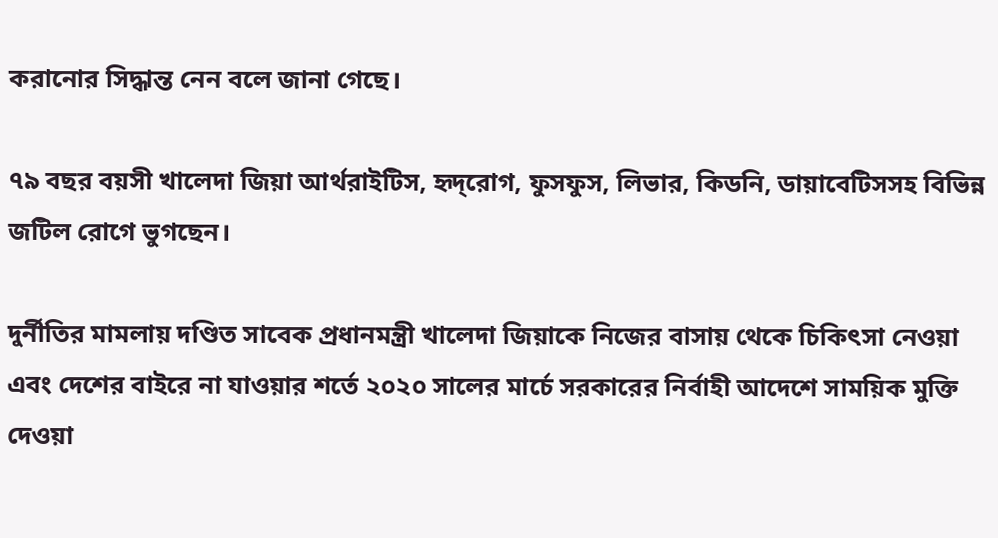করানোর সিদ্ধান্ত নেন বলে জানা গেছে।

৭৯ বছর বয়সী খালেদা জিয়া আর্থরাইটিস, হৃদ্‌রোগ, ফুসফুস, লিভার, কিডনি, ডায়াবেটিসসহ বিভিন্ন জটিল রোগে ভুগছেন।

দুর্নীতির মামলায় দণ্ডিত সাবেক প্রধানমন্ত্রী খালেদা জিয়াকে নিজের বাসায় থেকে চিকিৎসা নেওয়া এবং দেশের বাইরে না যাওয়ার শর্তে ২০২০ সালের মার্চে সরকারের নির্বাহী আদেশে সাময়িক মুক্তি দেওয়া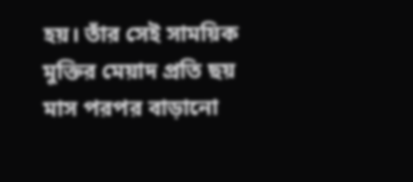হয়। তাঁর সেই সাময়িক মুক্তির মেয়াদ প্রতি ছয় মাস পরপর বাড়ানো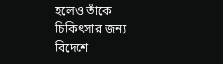হলেও তাঁকে চিকিৎসার জন্য বিদেশে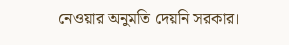নেওয়ার অনুমতি দেয়নি সরকার।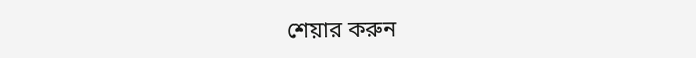শেয়ার করুন